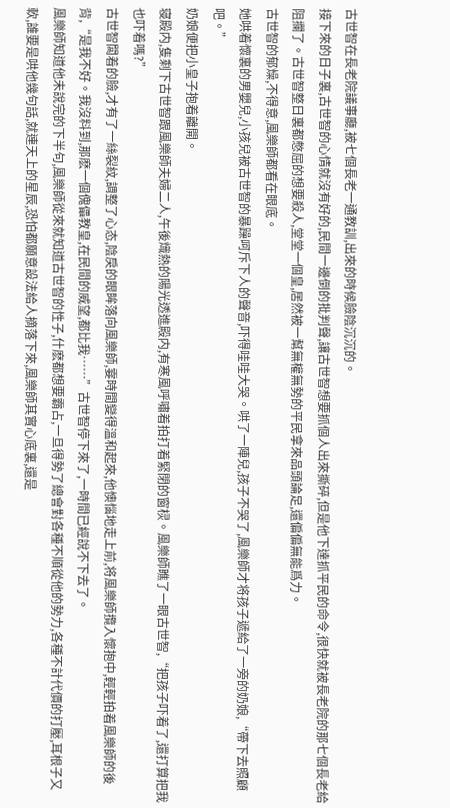古世智在長老院議事廳,被七個長老一通教訓,出來的時候臉陰沉沉的。
接下來的日子裏,古世智的心情就沒有好的,民間一邊倒的批判聲,讓古世智想要抓個人出來撕碎,但是他下達抓平民的命令,很快就被長老院的那七個長老給阻攔了。古世智整日裏都憋屈的想要殺人,堂堂一個皇,居然被一幫無權無勢的平民拿來品頭論足,還偏偏無能爲力。
古世智的郁燥,不得意,風樂師都看在眼底。
她哄着懷裏的男嬰兒,小孩兒被古世智的暴躁呵斥下人的聲音,吓得哇哇大哭。哄了一陣兒,孩子不哭了,風樂師才将孩子遞給了一旁的奶娘,“帶下去照顧吧。”
奶娘便把小皇子抱着離開。
寝殿内,隻剩下古世智跟風樂師夫婦二人,午後熾熱的陽光透進殿内,有寒風呼嘯着拍打着緊閉的窗棂。風樂師瞧了一眼古世智,“把孩子吓着了,還打算把我也吓着嗎?”
古世智闆着的臉,才有了一絲裂紋,調整了心态,陰戾的眼眸落向風樂師,霎時間變得溫和起來,他懊惱地走上前,将風樂師攬入懷抱中,輕輕拍着風樂師的後背,“是我不好。我沒料到,那麽一個傀儡教皇,在民間的威望,都比我……”古世智停下來了,一時間已經說不下去了。
風樂師知道他未說完的下半句,風樂師從來就知道古世智的性子,什麽都想要霸占,一旦得勢了總會對各種不順從他的勢力,各種不計代價的打壓,耳根子又軟,誰要是哄他幾句話,就連天上的星辰,恐怕都願意設法給人摘落下來,風樂師其實心底裏,還是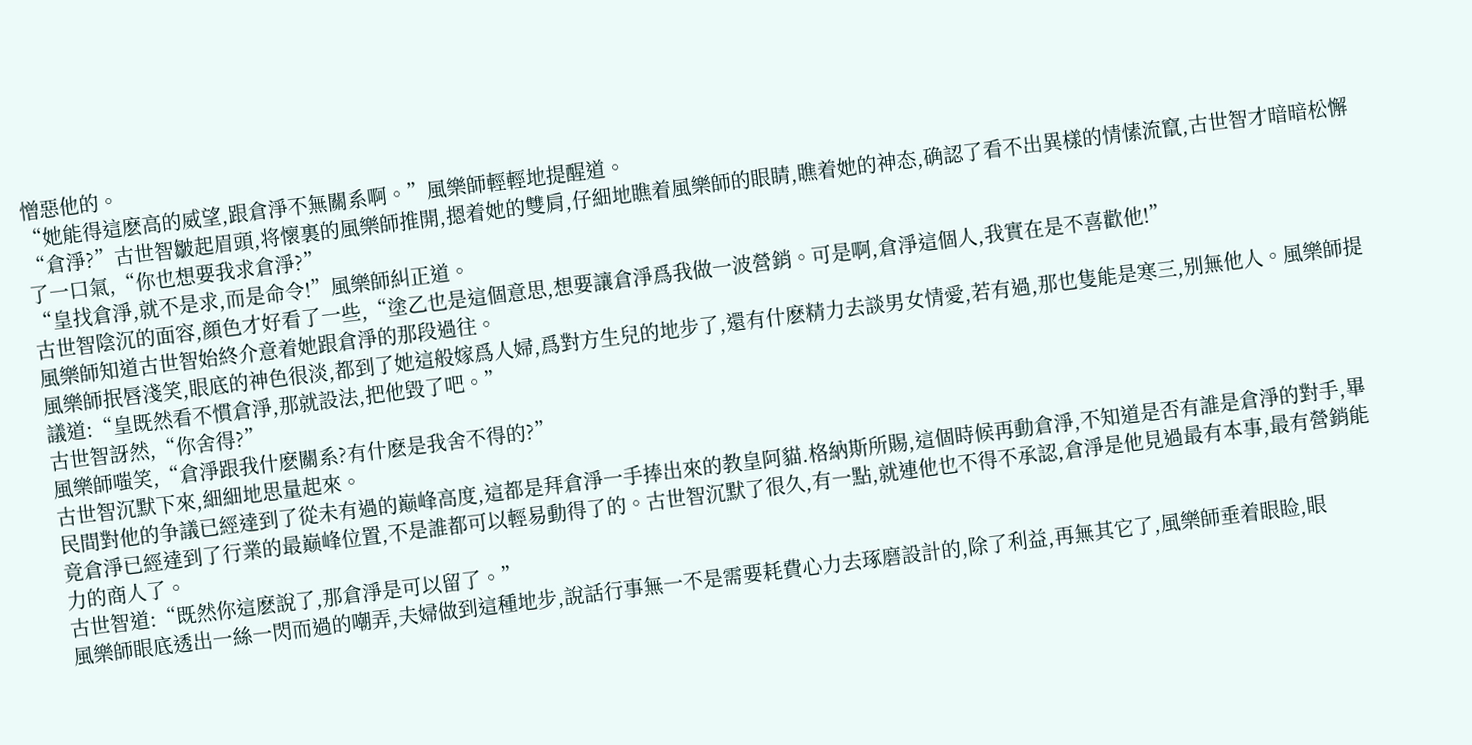憎惡他的。
“她能得這麽高的威望,跟倉淨不無關系啊。”風樂師輕輕地提醒道。
“倉淨?”古世智皺起眉頭,将懷裏的風樂師推開,摁着她的雙肩,仔細地瞧着風樂師的眼睛,瞧着她的神态,确認了看不出異樣的情愫流竄,古世智才暗暗松懈了一口氣,“你也想要我求倉淨?”
“皇找倉淨,就不是求,而是命令!”風樂師糾正道。
古世智陰沉的面容,顔色才好看了一些,“塗乙也是這個意思,想要讓倉淨爲我做一波營銷。可是啊,倉淨這個人,我實在是不喜歡他!”
風樂師知道古世智始終介意着她跟倉淨的那段過往。
風樂師抿唇淺笑,眼底的神色很淡,都到了她這般嫁爲人婦,爲對方生兒的地步了,還有什麽精力去談男女情愛,若有過,那也隻能是寒三,别無他人。風樂師提議道:“皇既然看不慣倉淨,那就設法,把他毀了吧。”
古世智訝然,“你舍得?”
風樂師嗤笑,“倉淨跟我什麽關系?有什麽是我舍不得的?”
古世智沉默下來,細細地思量起來。
民間對他的争議已經達到了從未有過的巅峰高度,這都是拜倉淨一手捧出來的教皇阿貓.格納斯所賜,這個時候再動倉淨,不知道是否有誰是倉淨的對手,畢竟倉淨已經達到了行業的最巅峰位置,不是誰都可以輕易動得了的。古世智沉默了很久,有一點,就連他也不得不承認,倉淨是他見過最有本事,最有營銷能力的商人了。
古世智道:“既然你這麽說了,那倉淨是可以留了。”
風樂師眼底透出一絲一閃而過的嘲弄,夫婦做到這種地步,說話行事無一不是需要耗費心力去琢磨設計的,除了利益,再無其它了,風樂師垂着眼睑,眼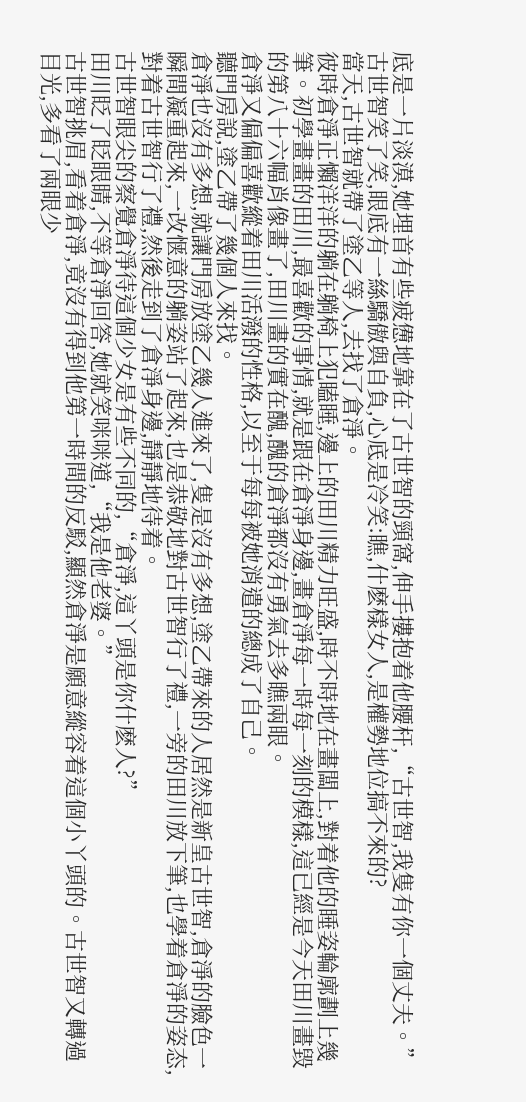底是一片淡漠,她埋首有些疲憊地靠在了古世智的頸窩,伸手摟抱着他腰杆,“古世智,我隻有你一個丈夫。”
古世智笑了笑,眼底有一絲驕傲與自負,心底是冷笑:瞧,什麽樣女人,是權勢地位搞不來的?
當天,古世智就帶了塗乙等人,去找了倉淨。
彼時倉淨正懶洋洋的躺在躺椅上犯瞌睡,邊上的田川精力旺盛,時不時地在畫闆上,對着他的睡姿輪廓劃上幾筆。初學畫畫的田川,最喜歡的事情,就是跟在倉淨身邊,畫倉淨每一時每一刻的模樣,這已經是今天田川畫毀的第八十六幅肖像畫了,田川畫的實在醜,醜的倉淨都沒有勇氣去多瞧兩眼。
倉淨又偏偏喜歡縱着田川活潑的性格,以至于每每被她消遣的總成了自己。
聽門房說,塗乙帶了幾個人來找。
倉淨也沒有多想,就讓門房放塗乙幾人進來了,隻是沒有多想,塗乙帶來的人居然是新皇古世智,倉淨的臉色一瞬間凝重起來,一改惬意的躺姿站了起來,也是恭敬地對古世智行了禮,一旁的田川放下筆,也學着倉淨的姿态,對着古世智行了禮,然後走到了倉淨身邊,靜靜地待着。
古世智眼尖的察覺倉淨待這個少女是有些不同的,“倉淨,這丫頭是你什麽人?”
田川眨了眨眼睛,不等倉淨回答,她就笑咪咪道,“我是他老婆。”
古世智挑眉,看着倉淨,竟沒有得到他第一時間的反駁,顯然倉淨是願意縱容着這個小丫頭的。古世智又轉過目光,多看了兩眼少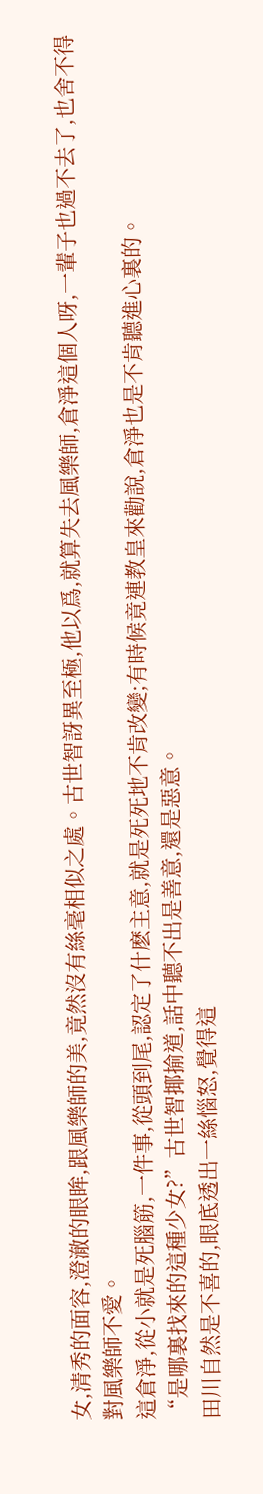女,清秀的面容,澄澈的眼眸,跟風樂師的美,竟然沒有絲毫相似之處。古世智訝異至極,他以爲,就算失去風樂師,倉淨這個人呀,一輩子也過不去了,也舍不得對風樂師不愛。
這倉淨,從小就是死腦筋,一件事,從頭到尾,認定了什麽主意,就是死死地不肯改變;有時候竟連教皇來勸說,倉淨也是不肯聽進心裏的。
“是哪裏找來的這種少女?”古世智揶揄道,話中聽不出是善意,還是惡意。
田川自然是不喜的,眼底透出一絲惱怒,覺得這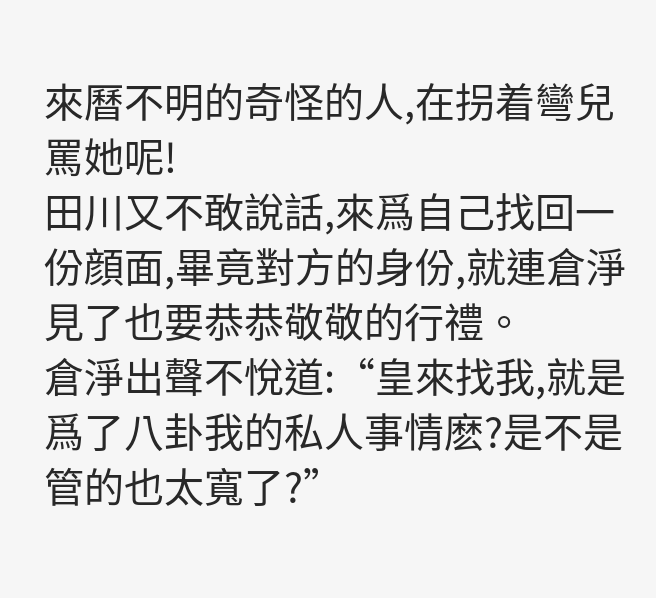來曆不明的奇怪的人,在拐着彎兒罵她呢!
田川又不敢說話,來爲自己找回一份顔面,畢竟對方的身份,就連倉淨見了也要恭恭敬敬的行禮。
倉淨出聲不悅道:“皇來找我,就是爲了八卦我的私人事情麽?是不是管的也太寬了?”